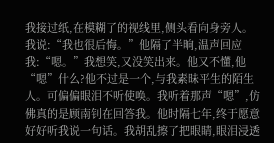我接过纸,在模糊了的视线里,侧头看向身旁人。我说:“我也很后悔。”他隔了半晌,温声回应我:“嗯。”我想笑,又没笑出来。他又不懂,他“嗯”什么?他不过是一个,与我素昧平生的陌生人。可偏偏眼泪不听使唤。我听着那声“嗯”,仿佛真的是顾南钊在回答我。他时隔七年,终于愿意好好听我说一句话。我胡乱擦了把眼睛,眼泪浸透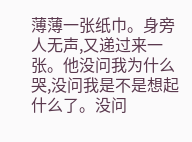薄薄一张纸巾。身旁人无声,又递过来一张。他没问我为什么哭,没问我是不是想起什么了。没问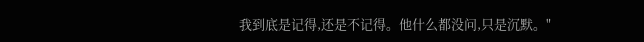我到底是记得,还是不记得。他什么都没问,只是沉默。"